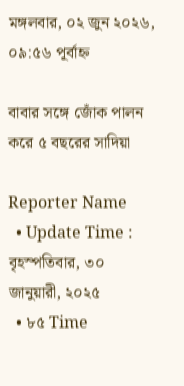মঙ্গলবার, ০২ জুন ২০২৬, ০৯:৫৬ পূর্বাহ্ন

বাবার সঙ্গে জোঁক পালন করে ৫ বছরের সাদিয়া

Reporter Name
  • Update Time : বৃহস্পতিবার, ৩০ জানুয়ারী, ২০২৫
  • ৮৫ Time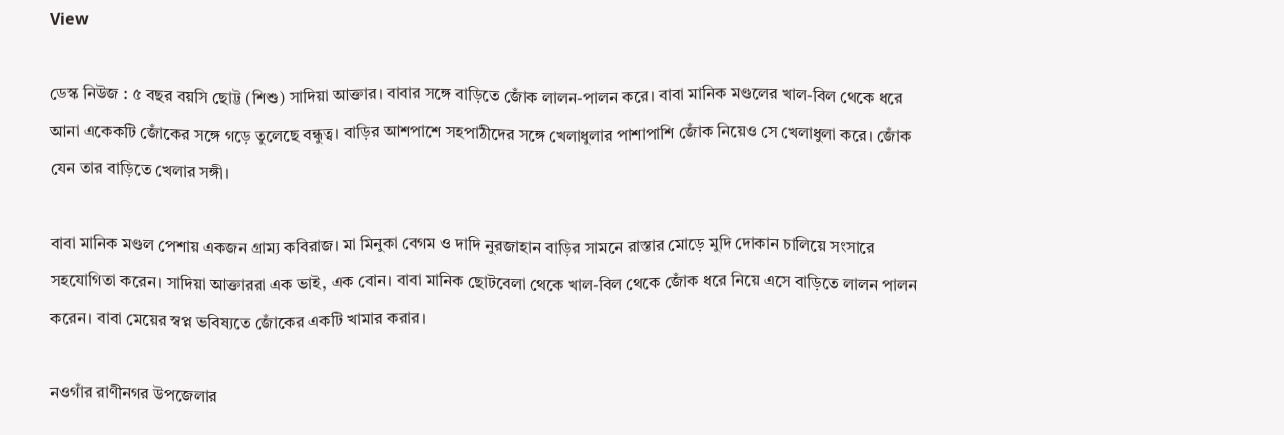View

ডেস্ক নিউজ : ৫ বছর বয়সি ছোট্ট (শিশু) সাদিয়া আক্তার। বাবার সঙ্গে বাড়িতে জোঁক লালন-পালন করে। বাবা মানিক মণ্ডলের খাল-বিল থেকে ধরে আনা একেকটি জোঁকের সঙ্গে গড়ে তুলেছে বন্ধুত্ব। বাড়ির আশপাশে সহপাঠীদের সঙ্গে খেলাধুলার পাশাপাশি জোঁক নিয়েও সে খেলাধুলা করে। জোঁক যেন তার বাড়িতে খেলার সঙ্গী।

বাবা মানিক মণ্ডল পেশায় একজন গ্রাম্য কবিরাজ। মা মিনুকা বেগম ও দাদি নুরজাহান বাড়ির সামনে রাস্তার মোড়ে মুদি দোকান চালিয়ে সংসারে সহযোগিতা করেন। সাদিয়া আক্তাররা এক ভাই, এক বোন। বাবা মানিক ছোটবেলা থেকে খাল-বিল থেকে জোঁক ধরে নিয়ে এসে বাড়িতে লালন পালন করেন। বাবা মেয়ের স্বপ্ন ভবিষ্যতে জোঁকের একটি খামার করার।

নওগাঁর রাণীনগর উপজেলার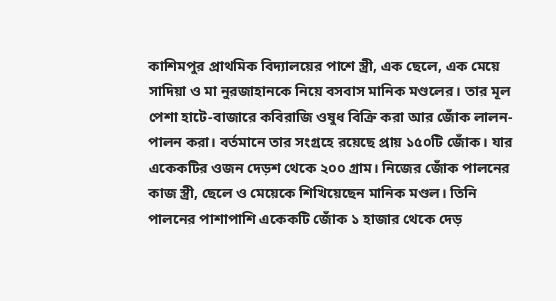কাশিমপুর প্রাথমিক বিদ্যালয়ের পাশে স্ত্রী, এক ছেলে, এক মেয়ে সাদিয়া ও মা নুরজাহানকে নিয়ে বসবাস মানিক মণ্ডলের। তার মূল পেশা হাটে-বাজারে কবিরাজি ওষুধ বিক্রি করা আর জোঁক লালন-পালন করা। বর্তমানে তার সংগ্রহে রয়েছে প্রায় ১৫০টি জোঁক। যার একেকটির ওজন দেড়শ থেকে ২০০ গ্রাম। নিজের জোঁক পালনের কাজ স্ত্রী, ছেলে ও মেয়েকে শিখিয়েছেন মানিক মণ্ডল। তিনি পালনের পাশাপাশি একেকটি জোঁক ১ হাজার থেকে দেড়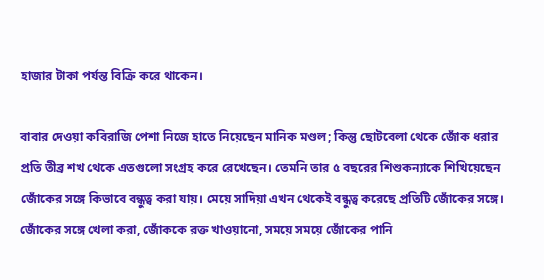হাজার টাকা পর্যন্ত বিক্রি করে থাকেন।

বাবার দেওয়া কবিরাজি পেশা নিজে হাতে নিয়েছেন মানিক মণ্ডল; কিন্তু ছোটবেলা থেকে জোঁক ধরার প্রতি তীব্র শখ থেকে এতগুলো সংগ্রহ করে রেখেছেন। তেমনি তার ৫ বছরের শিশুকন্যাকে শিখিয়েছেন জোঁকের সঙ্গে কিভাবে বন্ধুত্ব করা যায়। মেয়ে সাদিয়া এখন থেকেই বন্ধুত্ব করেছে প্রতিটি জোঁকের সঙ্গে। জোঁকের সঙ্গে খেলা করা, জোঁককে রক্ত খাওয়ানো, সময়ে সময়ে জোঁকের পানি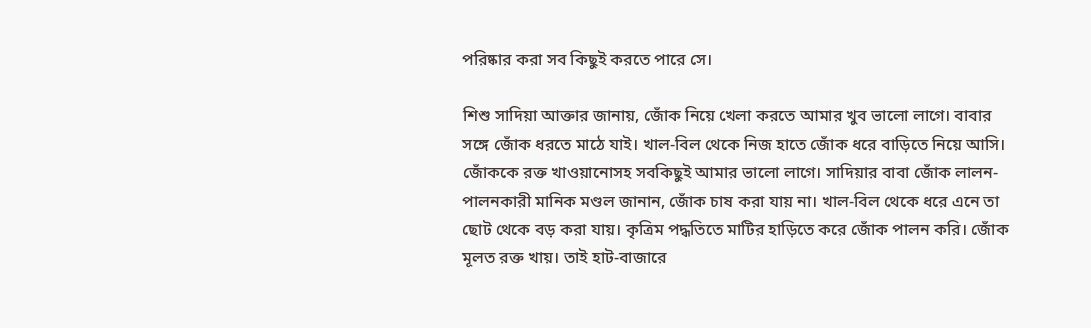পরিষ্কার করা সব কিছুই করতে পারে সে।

শিশু সাদিয়া আক্তার জানায়, জোঁক নিয়ে খেলা করতে আমার খুব ভালো লাগে। বাবার সঙ্গে জোঁক ধরতে মাঠে যাই। খাল-বিল থেকে নিজ হাতে জোঁক ধরে বাড়িতে নিয়ে আসি। জোঁককে রক্ত খাওয়ানোসহ সবকিছুই আমার ভালো লাগে। সাদিয়ার বাবা জোঁক লালন-পালনকারী মানিক মণ্ডল জানান, জোঁক চাষ করা যায় না। খাল-বিল থেকে ধরে এনে তা ছোট থেকে বড় করা যায়। কৃত্রিম পদ্ধতিতে মাটির হাড়িতে করে জোঁক পালন করি। জোঁক মূলত রক্ত খায়। তাই হাট-বাজারে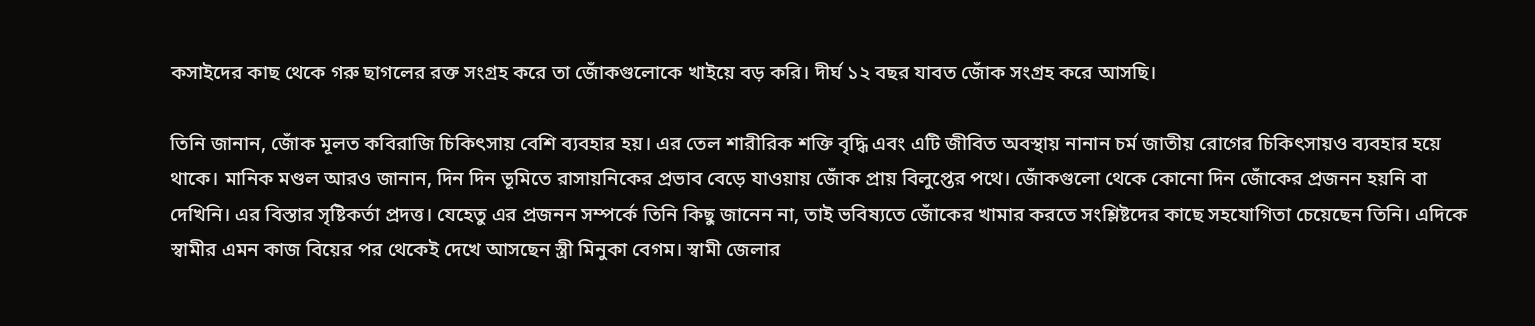কসাইদের কাছ থেকে গরু ছাগলের রক্ত সংগ্রহ করে তা জোঁকগুলোকে খাইয়ে বড় করি। দীর্ঘ ১২ বছর যাবত জোঁক সংগ্রহ করে আসছি।

তিনি জানান, জোঁক মূলত কবিরাজি চিকিৎসায় বেশি ব্যবহার হয়। এর তেল শারীরিক শক্তি বৃদ্ধি এবং এটি জীবিত অবস্থায় নানান চর্ম জাতীয় রোগের চিকিৎসায়ও ব্যবহার হয়ে থাকে। মানিক মণ্ডল আরও জানান, দিন দিন ভূমিতে রাসায়নিকের প্রভাব বেড়ে যাওয়ায় জোঁক প্রায় বিলুপ্তের পথে। জোঁকগুলো থেকে কোনো দিন জোঁকের প্রজনন হয়নি বা দেখিনি। এর বিস্তার সৃষ্টিকর্তা প্রদত্ত। যেহেতু এর প্রজনন সম্পর্কে তিনি কিছু জানেন না, তাই ভবিষ্যতে জোঁকের খামার করতে সংশ্লিষ্টদের কাছে সহযোগিতা চেয়েছেন তিনি। এদিকে স্বামীর এমন কাজ বিয়ের পর থেকেই দেখে আসছেন স্ত্রী মিনুকা বেগম। স্বামী জেলার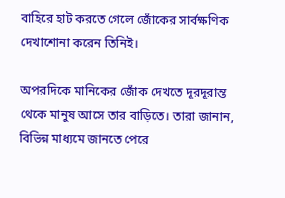বাহিরে হাট করতে গেলে জোঁকের সার্বক্ষণিক দেখাশোনা করেন তিনিই।

অপরদিকে মানিকের জোঁক দেখতে দূরদূরান্ত থেকে মানুষ আসে তার বাড়িতে। তারা জানান, বিভিন্ন মাধ্যমে জানতে পেরে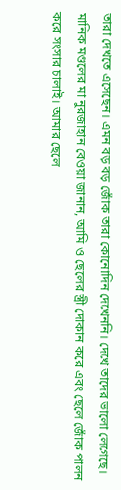তারা দেখতে এসেছেন। এমন বড় বড় জোঁক তারা কোনোদিন দেখেননি। দেখে তাদের ভালো লেগেছে। মানিক মণ্ডলের মা নুরজাহান বেওয়া জানান, আমি ও ছেলের স্ত্রী দোকান করে এবং ছেলে জোঁক পালন করে সংসার চালাই। আমার ছেলে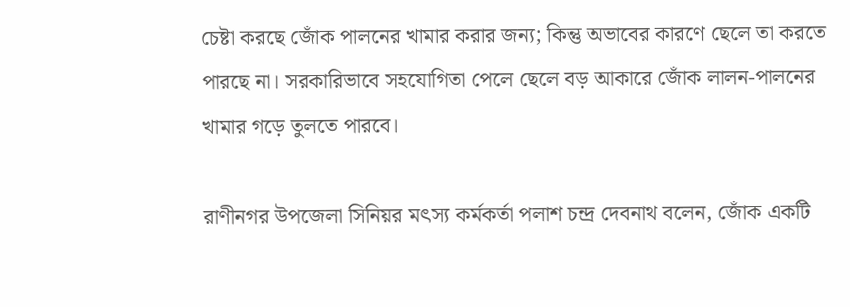চেষ্টা করছে জোঁক পালনের খামার করার জন্য; কিন্তু অভাবের কারণে ছেলে তা করতে পারছে না। সরকারিভাবে সহযোগিতা পেলে ছেলে বড় আকারে জোঁক লালন-পালনের খামার গড়ে তুলতে পারবে।

রাণীনগর উপজেলা সিনিয়র মৎস্য কর্মকর্তা পলাশ চন্দ্র দেবনাথ বলেন, জোঁক একটি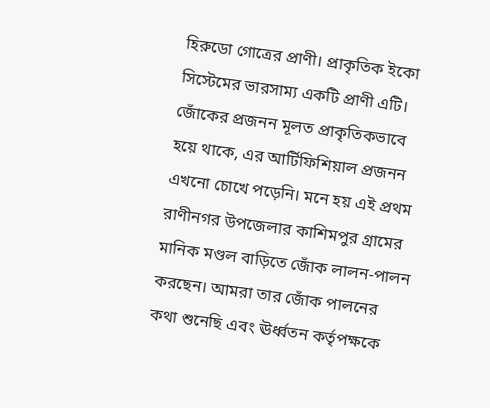হিরুডো গোত্রের প্রাণী। প্রাকৃতিক ইকো সিস্টেমের ভারসাম্য একটি প্রাণী এটি। জোঁকের প্রজনন মূলত প্রাকৃতিকভাবে হয়ে থাকে, এর আর্টিফিশিয়াল প্রজনন এখনো চোখে পড়েনি। মনে হয় এই প্রথম রাণীনগর উপজেলার কাশিমপুর গ্রামের মানিক মণ্ডল বাড়িতে জোঁক লালন-পালন করছেন। আমরা তার জোঁক পালনের কথা শুনেছি এবং ঊর্ধ্বতন কর্তৃপক্ষকে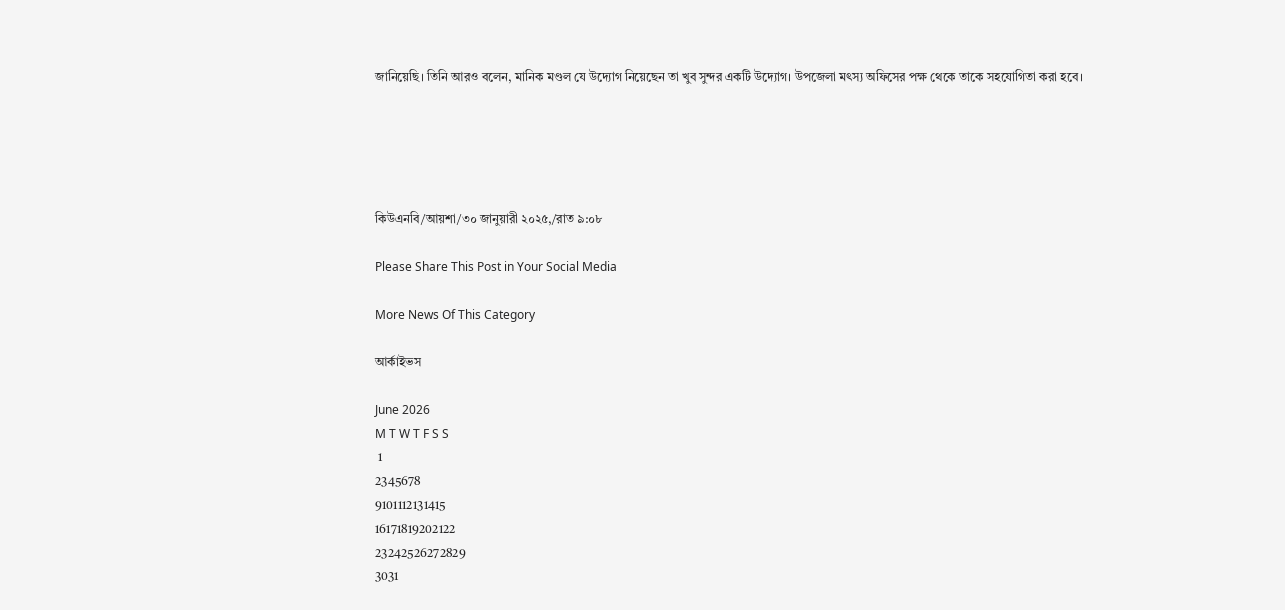জানিয়েছি। তিনি আরও বলেন, মানিক মণ্ডল যে উদ্যোগ নিয়েছেন তা খুব সুন্দর একটি উদ্যোগ। উপজেলা মৎস্য অফিসের পক্ষ থেকে তাকে সহযোগিতা করা হবে।





কিউএনবি/আয়শা/৩০ জানুয়ারী ২০২৫,/রাত ৯:০৮

Please Share This Post in Your Social Media

More News Of This Category

আর্কাইভস

June 2026
M T W T F S S
 1
2345678
9101112131415
16171819202122
23242526272829
3031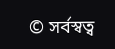© সর্বস্বত্ব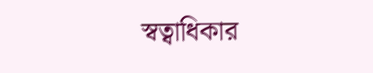স্বত্বাধিকার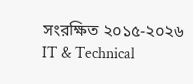সংরক্ষিত ২০১৫-২০২৬
IT & Technical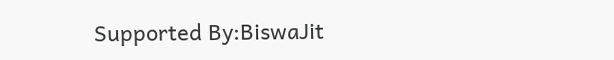Supported By:BiswaJit